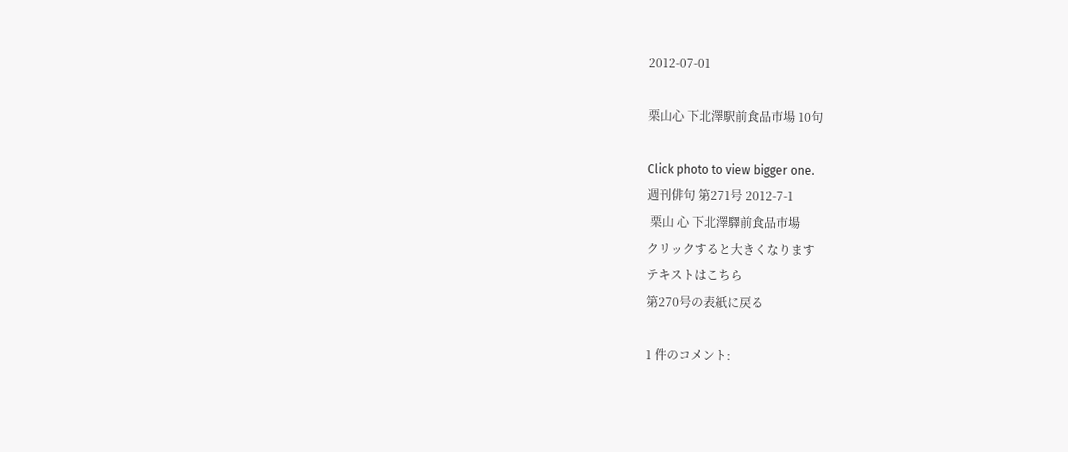2012-07-01

栗山心 下北澤駅前食品市場 10句

Click photo to view bigger one.
週刊俳句 第271号 2012-7-1
 栗山 心 下北澤驛前食品市場
クリックすると大きくなります
テキストはこちら
第270号の表紙に戻る

1 件のコメント: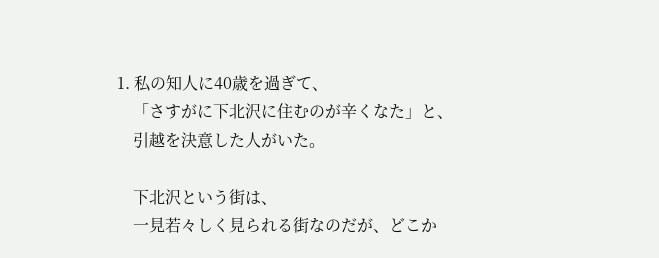1. 私の知人に40歳を過ぎて、
    「さすがに下北沢に住むのが辛くなた」と、
    引越を決意した人がいた。

    下北沢という街は、
    一見若々しく見られる街なのだが、どこか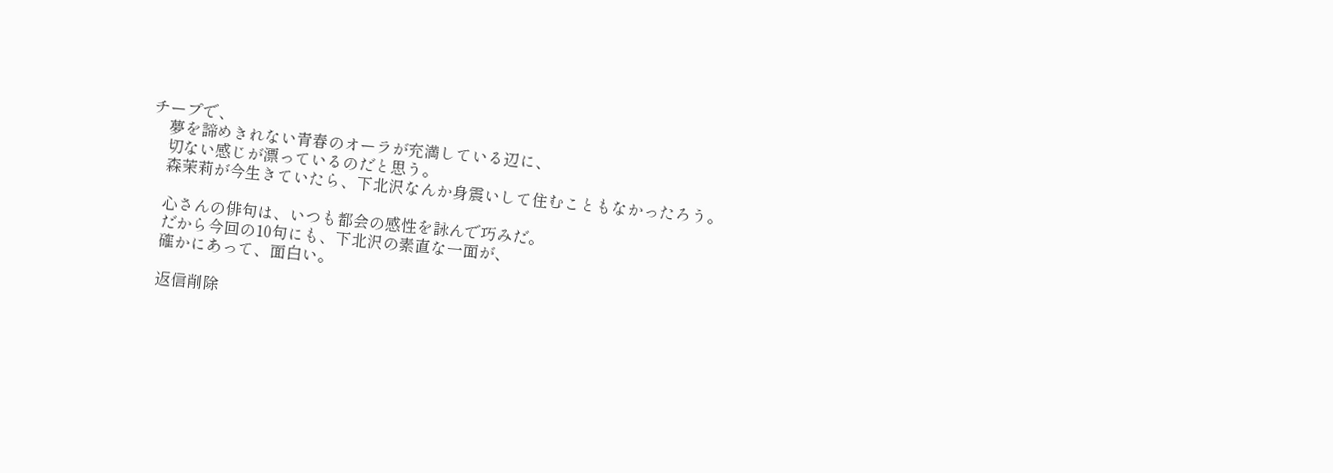チープで、
    夢を諦めきれない青春のオーラが充満している辺に、
    切ない感じが漂っているのだと思う。
    森茉莉が今生きていたら、下北沢なんか身震いして住むこともなかったろう。

    心さんの俳句は、いつも都会の感性を詠んで巧みだ。
    だから今回の10句にも、下北沢の素直な一面が、
    確かにあって、面白い。

    返信削除